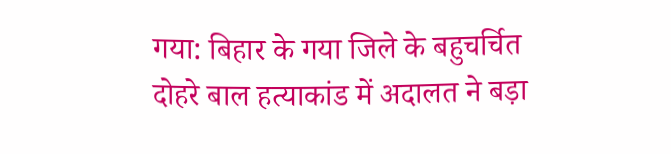गया: बिहार के गया जिले के बहुचर्चित दोहरे बाल हत्याकांड में अदालत ने बड़ा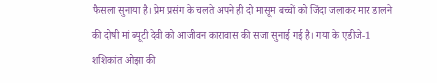फैसला सुनाया है। प्रेम प्रसंग के चलते अपने ही दो मासूम बच्चों को जिंदा जलाकर मार डालने की दोषी मां ब्यूटी देवी को आजीवन कारावास की सजा सुनाई गई है। गया के एडीजे-1 शशिकांत ओझा की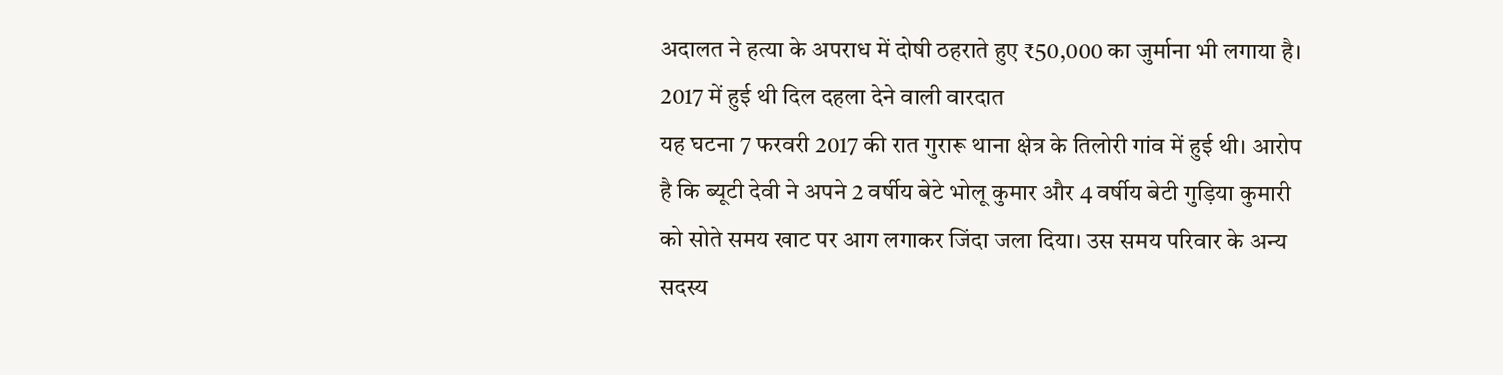अदालत ने हत्या के अपराध में दोषी ठहराते हुए ₹50,000 का जुर्माना भी लगाया है।
2017 में हुई थी दिल दहला देने वाली वारदात
यह घटना 7 फरवरी 2017 की रात गुरारू थाना क्षेत्र के तिलोरी गांव में हुई थी। आरोप है कि ब्यूटी देवी ने अपने 2 वर्षीय बेटे भोलू कुमार और 4 वर्षीय बेटी गुड़िया कुमारी को सोते समय खाट पर आग लगाकर जिंदा जला दिया। उस समय परिवार के अन्य सदस्य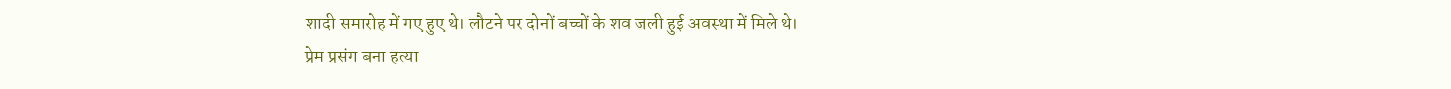शादी समारोह में गए हुए थे। लौटने पर दोनों बच्चों के शव जली हुई अवस्था में मिले थे।
प्रेम प्रसंग बना हत्या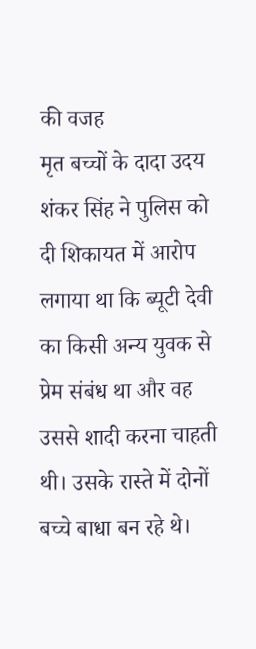की वजह
मृत बच्चों के दादा उदय शंकर सिंह ने पुलिस को दी शिकायत में आरोप लगाया था कि ब्यूटी देवी का किसी अन्य युवक से प्रेम संबंध था और वह उससे शादी करना चाहती थी। उसके रास्ते में दोनों बच्चे बाधा बन रहे थे।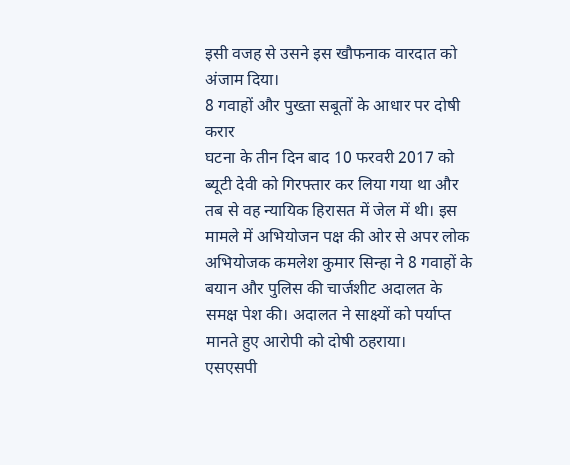इसी वजह से उसने इस खौफनाक वारदात को अंजाम दिया।
8 गवाहों और पुख्ता सबूतों के आधार पर दोषी करार
घटना के तीन दिन बाद 10 फरवरी 2017 को ब्यूटी देवी को गिरफ्तार कर लिया गया था और तब से वह न्यायिक हिरासत में जेल में थी। इस मामले में अभियोजन पक्ष की ओर से अपर लोक अभियोजक कमलेश कुमार सिन्हा ने 8 गवाहों के बयान और पुलिस की चार्जशीट अदालत के समक्ष पेश की। अदालत ने साक्ष्यों को पर्याप्त मानते हुए आरोपी को दोषी ठहराया।
एसएसपी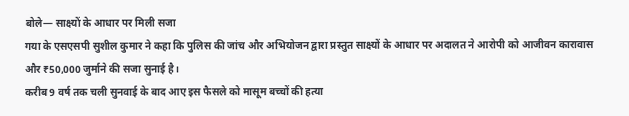बोले— साक्ष्यों के आधार पर मिली सजा
गया के एसएसपी सुशील कुमार ने कहा कि पुलिस की जांच और अभियोजन द्वारा प्रस्तुत साक्ष्यों के आधार पर अदालत ने आरोपी को आजीवन कारावास और ₹50,000 जुर्माने की सजा सुनाई है।
करीब 9 वर्ष तक चली सुनवाई के बाद आए इस फैसले को मासूम बच्चों की हत्या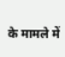के मामले में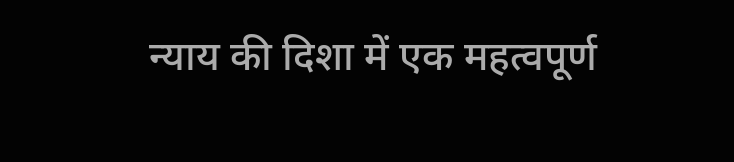न्याय की दिशा में एक महत्वपूर्ण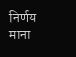निर्णय माना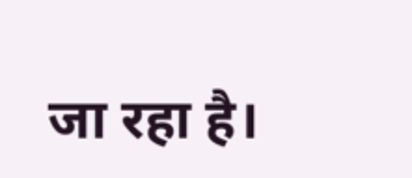जा रहा है।